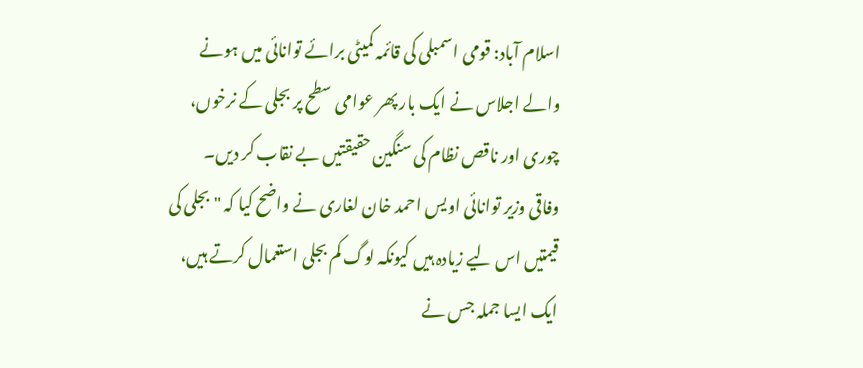اسلام آباد: قومی اسمبلی کی قائمہ کمیٹی برائے توانائی میں ہونے والے اجلاس نے ایک بار پھر عوامی سطح پر بجلی کے نرخوں، چوری اور ناقص نظام کی سنگین حقیقتیں بے نقاب کر دیں۔ وفاقی وزیر توانائی اویس احمد خان لغاری نے واضح کیا کہ "بجلی کی قیمتیں اس لیے زیادہ ہیں کیونکہ لوگ کم بجلی استعمال کرتے ہیں، ایک ایسا جملہ جس نے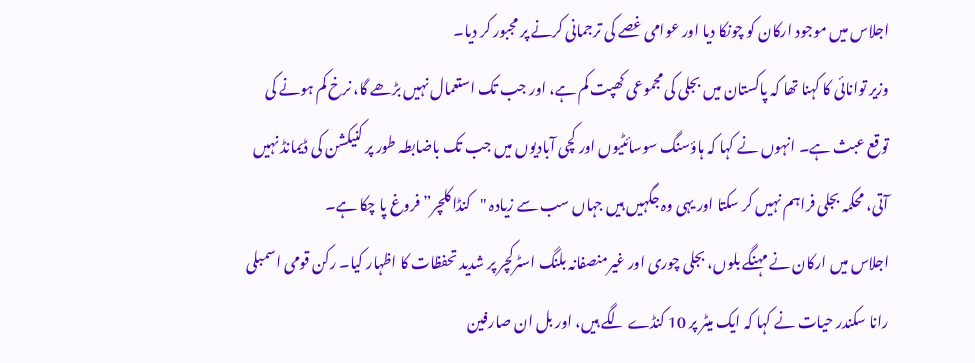اجلاس میں موجود ارکان کو چونکا دیا اور عوامی غصے کی ترجمانی کرنے پر مجبور کر دیا۔
وزیر توانائی کا کہنا تھا کہ پاکستان میں بجلی کی مجموعی کھپت کم ہے، اور جب تک استعمال نہیں بڑھے گا، نرخ کم ہونے کی توقع عبث ہے۔ انہوں نے کہا کہ ہاؤسنگ سوسائٹیوں اور کچی آبادیوں میں جب تک باضابطہ طور پر کنیکشن کی ڈیمانڈ نہیں آتی، محکمہ بجلی فراہم نہیں کر سکتا اور یہی وہ جگہیں ہیں جہاں سب سے زیادہ "کنڈا کلچر” فروغ پا چکا ہے۔
اجلاس میں ارکان نے مہنگے بلوں، بجلی چوری اور غیرمنصفانہ بلنگ اسٹرکچر پر شدید تحفظات کا اظہار کیا۔ رکن قومی اسمبلی رانا سکندر حیات نے کہا کہ ایک میٹر پر 10 کنڈے لگے ہیں، اور بل ان صارفین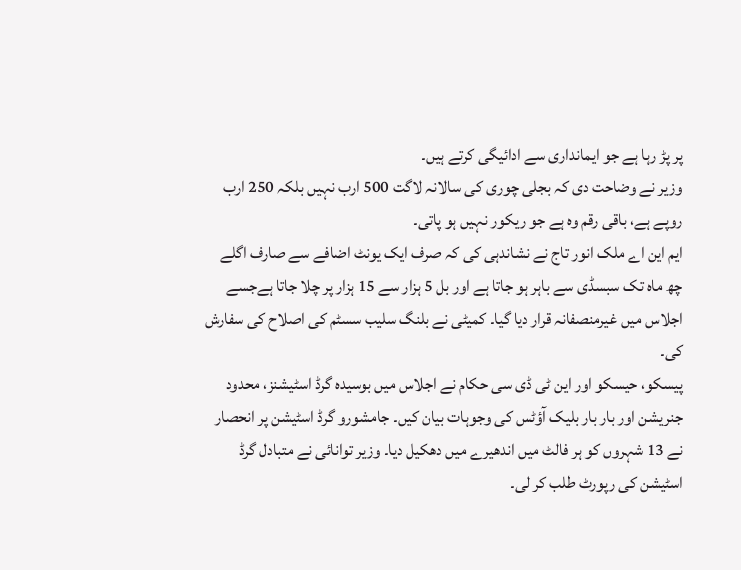پر پڑ رہا ہے جو ایمانداری سے ادائیگی کرتے ہیں۔
وزیر نے وضاحت دی کہ بجلی چوری کی سالانہ لاگت 500 ارب نہیں بلکہ 250 ارب روپے ہے، باقی رقم وہ ہے جو ریکور نہیں ہو پاتی۔
ایم این اے ملک انور تاج نے نشاندہی کی کہ صرف ایک یونٹ اضافے سے صارف اگلے چھ ماہ تک سبسڈی سے باہر ہو جاتا ہے اور بل 5 ہزار سے 15 ہزار پر چلا جاتا ہےجسے اجلاس میں غیرمنصفانہ قرار دیا گیا۔ کمیٹی نے بلنگ سلیب سسٹم کی اصلاح کی سفارش کی۔
پیسکو، حیسکو اور این ٹی ڈی سی حکام نے اجلاس میں بوسیدہ گرڈ اسٹیشنز، محدود جنریشن اور بار بار بلیک آؤٹس کی وجوہات بیان کیں۔ جامشورو گرڈ اسٹیشن پر انحصار نے 13 شہروں کو ہر فالٹ میں اندھیرے میں دھکیل دیا۔ وزیر توانائی نے متبادل گرڈ اسٹیشن کی رپورٹ طلب کر لی۔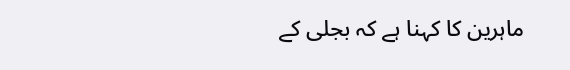ماہرین کا کہنا ہے کہ بجلی کے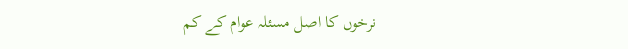نرخوں کا اصل مسئلہ عوام کے کم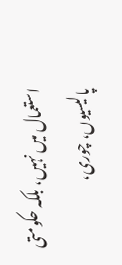استعمال میں نہیں، بلکہ حکومتی پالیسیوں، چوری،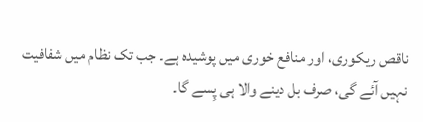ناقص ریکوری، اور منافع خوری میں پوشیدہ ہے۔ جب تک نظام میں شفافیت نہیں آئے گی، صرف بل دینے والا ہی پِسے گا۔